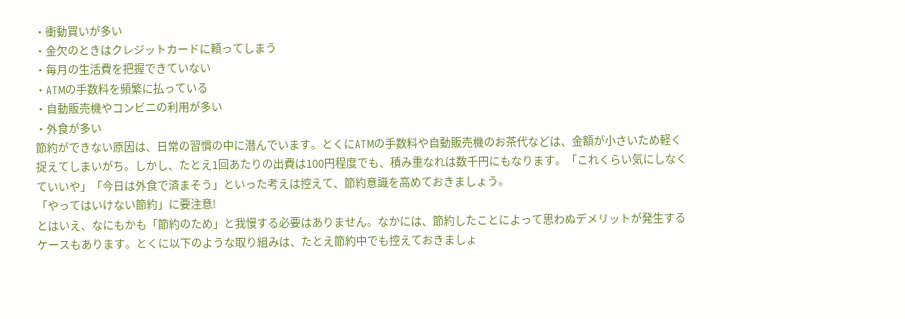・衝動買いが多い
・金欠のときはクレジットカードに頼ってしまう
・毎月の生活費を把握できていない
・ATMの手数料を頻繁に払っている
・自動販売機やコンビニの利用が多い
・外食が多い
節約ができない原因は、日常の習慣の中に潜んでいます。とくにATMの手数料や自動販売機のお茶代などは、金額が小さいため軽く捉えてしまいがち。しかし、たとえ1回あたりの出費は100円程度でも、積み重なれは数千円にもなります。「これくらい気にしなくていいや」「今日は外食で済まそう」といった考えは控えて、節約意識を高めておきましょう。
「やってはいけない節約」に要注意!
とはいえ、なにもかも「節約のため」と我慢する必要はありません。なかには、節約したことによって思わぬデメリットが発生するケースもあります。とくに以下のような取り組みは、たとえ節約中でも控えておきましょ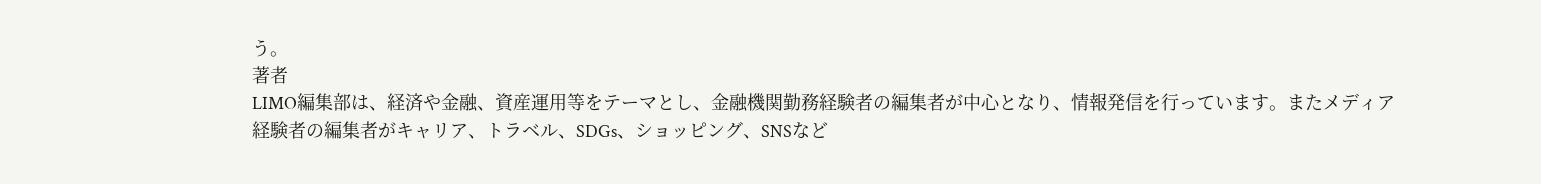う。
著者
LIMO編集部は、経済や金融、資産運用等をテーマとし、金融機関勤務経験者の編集者が中心となり、情報発信を行っています。またメディア経験者の編集者がキャリア、トラベル、SDGs、ショッピング、SNSなど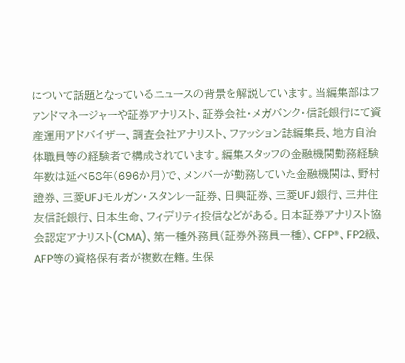について話題となっているニュースの背景を解説しています。当編集部はファンドマネージャーや証券アナリスト、証券会社・メガバンク・信託銀行にて資産運用アドバイザー、調査会社アナリスト、ファッション誌編集長、地方自治体職員等の経験者で構成されています。編集スタッフの金融機関勤務経験年数は延べ58年(696か月)で、メンバーが勤務していた金融機関は、野村證券、三菱UFJモルガン・スタンレー証券、日興証券、三菱UFJ銀行、三井住友信託銀行、日本生命、フィデリティ投信などがある。日本証券アナリスト協会認定アナリスト(CMA)、第一種外務員(証券外務員一種)、CFP®、FP2級、AFP等の資格保有者が複数在籍。生保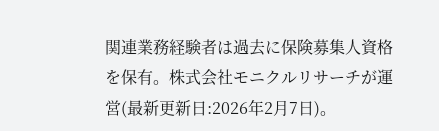関連業務経験者は過去に保険募集人資格を保有。株式会社モニクルリサーチが運営(最新更新日:2026年2月7日)。